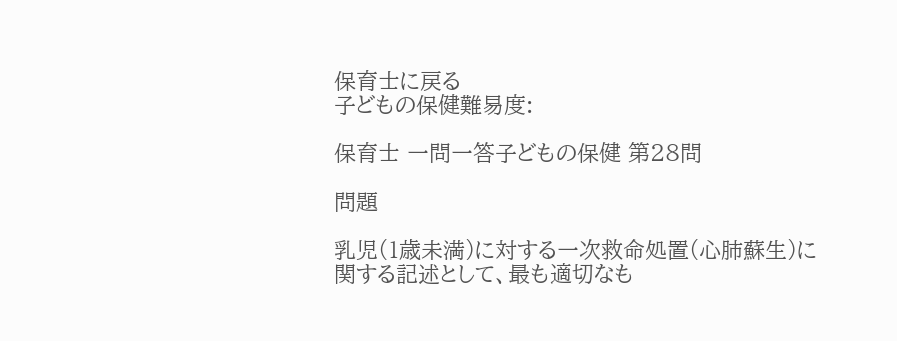保育士に戻る
子どもの保健難易度:

保育士 一問一答子どもの保健 第28問

問題

乳児(1歳未満)に対する一次救命処置(心肺蘇生)に関する記述として、最も適切なも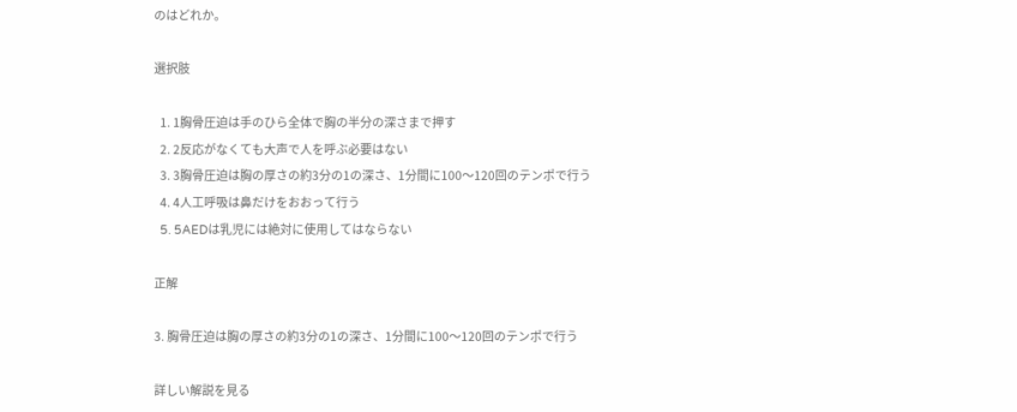のはどれか。

選択肢

  1. 1胸骨圧迫は手のひら全体で胸の半分の深さまで押す
  2. 2反応がなくても大声で人を呼ぶ必要はない
  3. 3胸骨圧迫は胸の厚さの約3分の1の深さ、1分間に100〜120回のテンポで行う
  4. 4人工呼吸は鼻だけをおおって行う
  5. 5AEDは乳児には絶対に使用してはならない

正解

3. 胸骨圧迫は胸の厚さの約3分の1の深さ、1分間に100〜120回のテンポで行う

詳しい解説を見る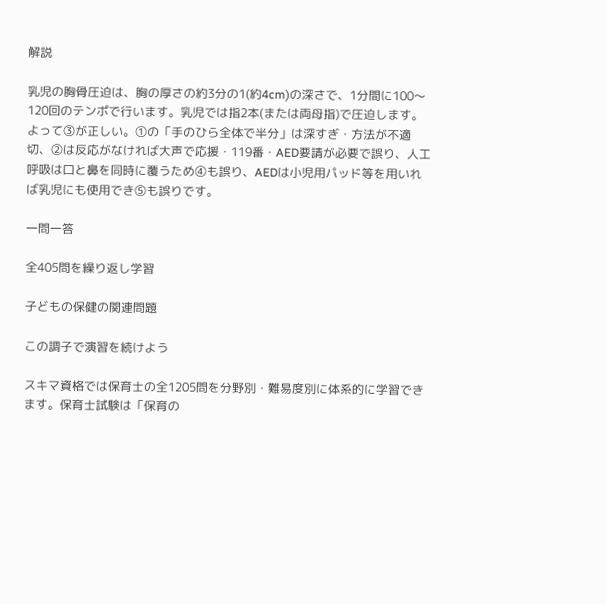解説

乳児の胸骨圧迫は、胸の厚さの約3分の1(約4cm)の深さで、1分間に100〜120回のテンポで行います。乳児では指2本(または両母指)で圧迫します。よって③が正しい。①の「手のひら全体で半分」は深すぎ・方法が不適切、②は反応がなければ大声で応援・119番・AED要請が必要で誤り、人工呼吸は口と鼻を同時に覆うため④も誤り、AEDは小児用パッド等を用いれば乳児にも使用でき⑤も誤りです。

一問一答

全405問を繰り返し学習

子どもの保健の関連問題

この調子で演習を続けよう

スキマ資格では保育士の全1205問を分野別・難易度別に体系的に学習できます。保育士試験は「保育の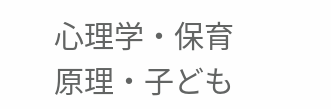心理学・保育原理・子ども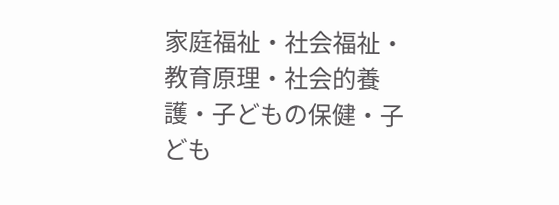家庭福祉・社会福祉・教育原理・社会的養護・子どもの保健・子ども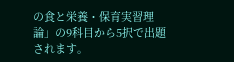の食と栄養・保育実習理論」の9科目から5択で出題されます。